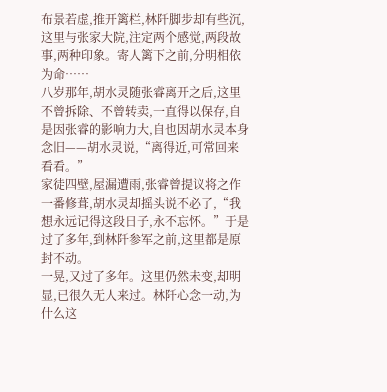布景若虚,推开篱栏,林阡脚步却有些沉,这里与张家大院,注定两个感觉,两段故事,两种印象。寄人篱下之前,分明相依为命……
八岁那年,胡水灵随张睿离开之后,这里不曾拆除、不曾转卖,一直得以保存,自是因张睿的影响力大,自也因胡水灵本身念旧——胡水灵说,“离得近,可常回来看看。”
家徒四壁,屋漏遭雨,张睿曾提议将之作一番修葺,胡水灵却摇头说不必了,“我想永远记得这段日子,永不忘怀。”于是过了多年,到林阡参军之前,这里都是原封不动。
一晃,又过了多年。这里仍然未变,却明显,已很久无人来过。林阡心念一动,为什么这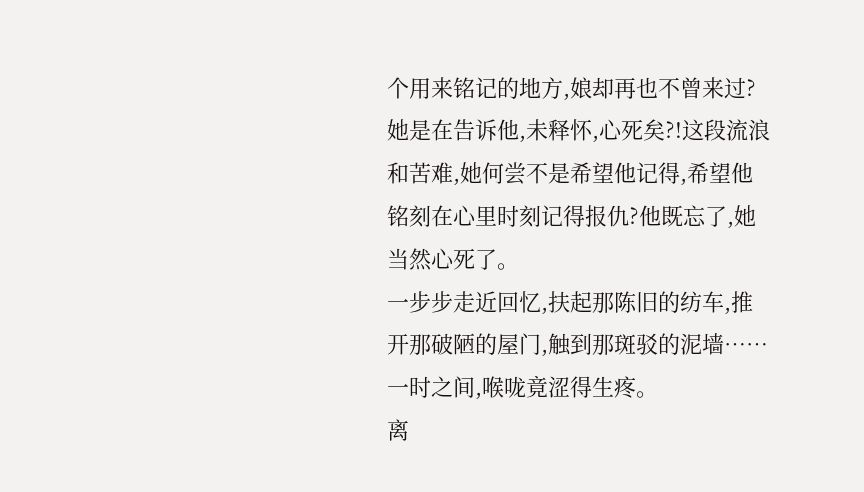个用来铭记的地方,娘却再也不曾来过?她是在告诉他,未释怀,心死矣?!这段流浪和苦难,她何尝不是希望他记得,希望他铭刻在心里时刻记得报仇?他既忘了,她当然心死了。
一步步走近回忆,扶起那陈旧的纺车,推开那破陋的屋门,触到那斑驳的泥墙……一时之间,喉咙竟涩得生疼。
离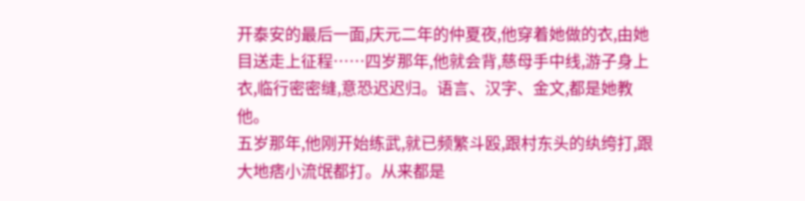开泰安的最后一面,庆元二年的仲夏夜,他穿着她做的衣,由她目送走上征程……四岁那年,他就会背,慈母手中线,游子身上衣,临行密密缝,意恐迟迟归。语言、汉字、金文,都是她教他。
五岁那年,他刚开始练武,就已频繁斗殴,跟村东头的纨绔打,跟大地痞小流氓都打。从来都是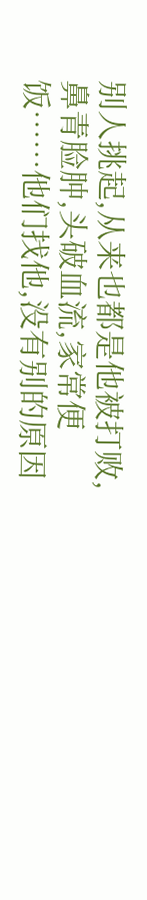别人挑起,从来也都是他被打败,鼻青脸肿,头破血流,家常便饭……他们找他,没有别的原因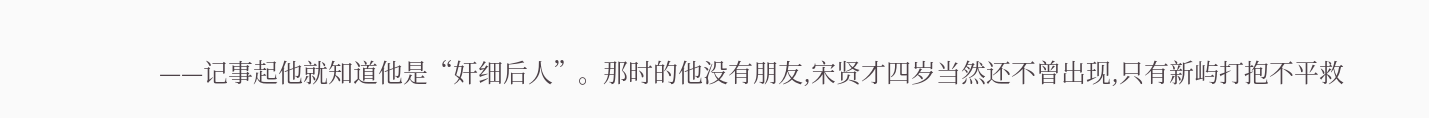——记事起他就知道他是“奸细后人”。那时的他没有朋友,宋贤才四岁当然还不曾出现,只有新屿打抱不平救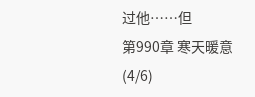过他……但
第990章 寒天暖意(4/6)